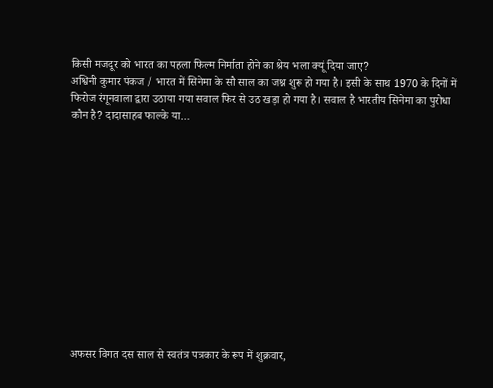किसी मजदूर को भारत का पहला फिल्म निर्माता होने का श्रेय भला क्यूं दिया जाए?
अश्विनी कुमार पंकज / भारत में सिनेमा के सौ साल का जश्न शुरू हो गया है। इसी के साथ 1970 के दिनों में फिरोज रंगूनवाला द्वारा उठाया गया सवाल फिर से उठ खड़ा हो गया है। सवाल है भारतीय सिनेमा का पुरोधा कौन है? दादासाहब फाल्के या…













अफसर विगत दस साल से स्वतंत्र पत्रकार के रूप में शुक्रवार,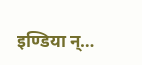इण्डिया न्…